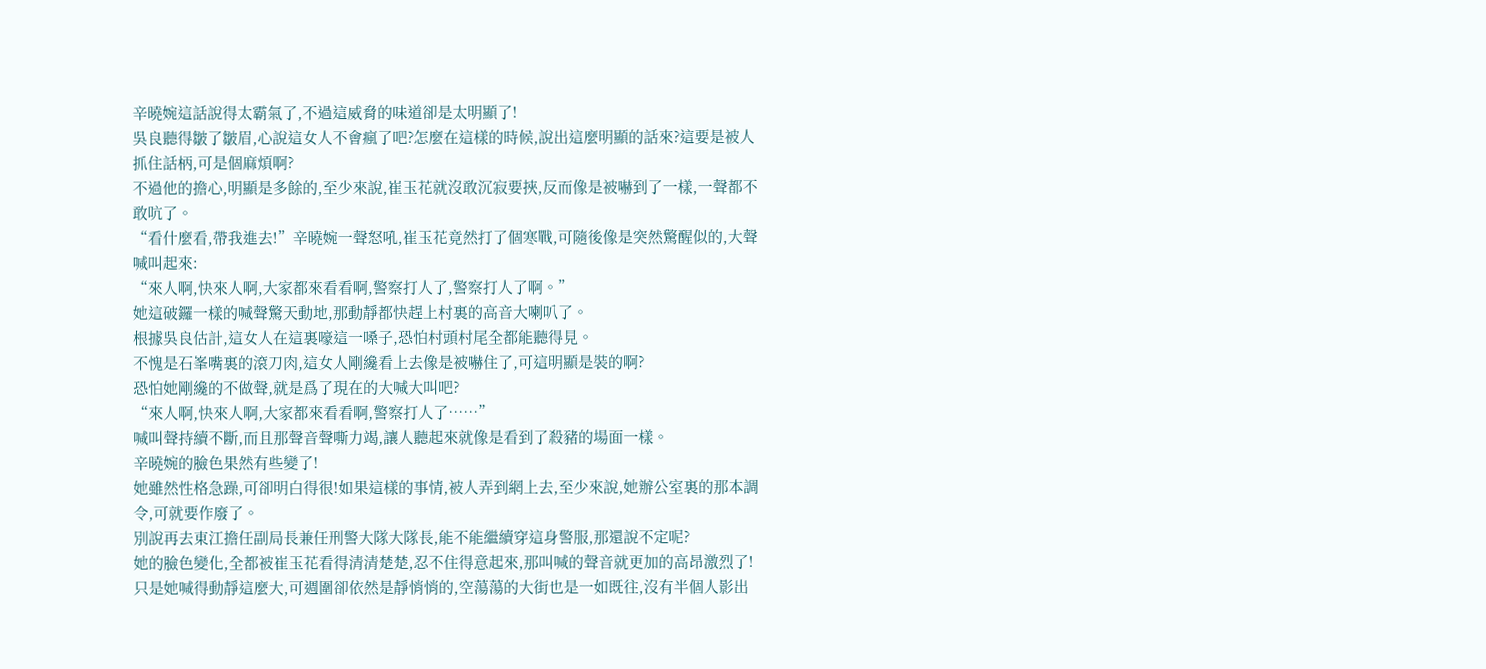辛曉婉這話說得太霸氣了,不過這威脅的味道卻是太明顯了!
吳良聽得皺了皺眉,心說這女人不會瘋了吧?怎麼在這樣的時候,說出這麼明顯的話來?這要是被人抓住話柄,可是個麻煩啊?
不過他的擔心,明顯是多餘的,至少來說,崔玉花就沒敢沉寂要挾,反而像是被嚇到了一樣,一聲都不敢吭了。
“看什麼看,帶我進去!”辛曉婉一聲怒吼,崔玉花竟然打了個寒戰,可隨後像是突然驚醒似的,大聲喊叫起來:
“來人啊,快來人啊,大家都來看看啊,警察打人了,警察打人了啊。”
她這破鑼一樣的喊聲驚天動地,那動靜都快趕上村裏的高音大喇叭了。
根據吳良估計,這女人在這裏嚎這一嗓子,恐怕村頭村尾全都能聽得見。
不愧是石峯嘴裏的滾刀肉,這女人剛纔看上去像是被嚇住了,可這明顯是裝的啊?
恐怕她剛纔的不做聲,就是爲了現在的大喊大叫吧?
“來人啊,快來人啊,大家都來看看啊,警察打人了……”
喊叫聲持續不斷,而且那聲音聲嘶力竭,讓人聽起來就像是看到了殺豬的場面一樣。
辛曉婉的臉色果然有些變了!
她雖然性格急躁,可卻明白得很!如果這樣的事情,被人弄到網上去,至少來說,她辦公室裏的那本調令,可就要作廢了。
別說再去東江擔任副局長兼任刑警大隊大隊長,能不能繼續穿這身警服,那還說不定呢?
她的臉色變化,全都被崔玉花看得清清楚楚,忍不住得意起來,那叫喊的聲音就更加的高昂激烈了!
只是她喊得動靜這麼大,可週圍卻依然是靜悄悄的,空蕩蕩的大街也是一如既往,沒有半個人影出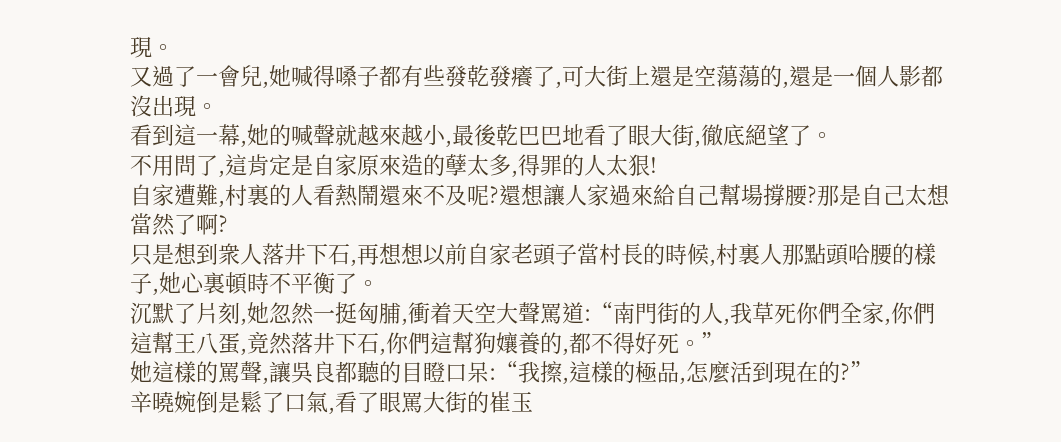現。
又過了一會兒,她喊得嗓子都有些發乾發癢了,可大街上還是空蕩蕩的,還是一個人影都沒出現。
看到這一幕,她的喊聲就越來越小,最後乾巴巴地看了眼大街,徹底絕望了。
不用問了,這肯定是自家原來造的孽太多,得罪的人太狠!
自家遭難,村裏的人看熱鬧還來不及呢?還想讓人家過來給自己幫場撐腰?那是自己太想當然了啊?
只是想到衆人落井下石,再想想以前自家老頭子當村長的時候,村裏人那點頭哈腰的樣子,她心裏頓時不平衡了。
沉默了片刻,她忽然一挺匈脯,衝着天空大聲罵道:“南門街的人,我草死你們全家,你們這幫王八蛋,竟然落井下石,你們這幫狗孃養的,都不得好死。”
她這樣的罵聲,讓吳良都聽的目瞪口呆:“我擦,這樣的極品,怎麼活到現在的?”
辛曉婉倒是鬆了口氣,看了眼罵大街的崔玉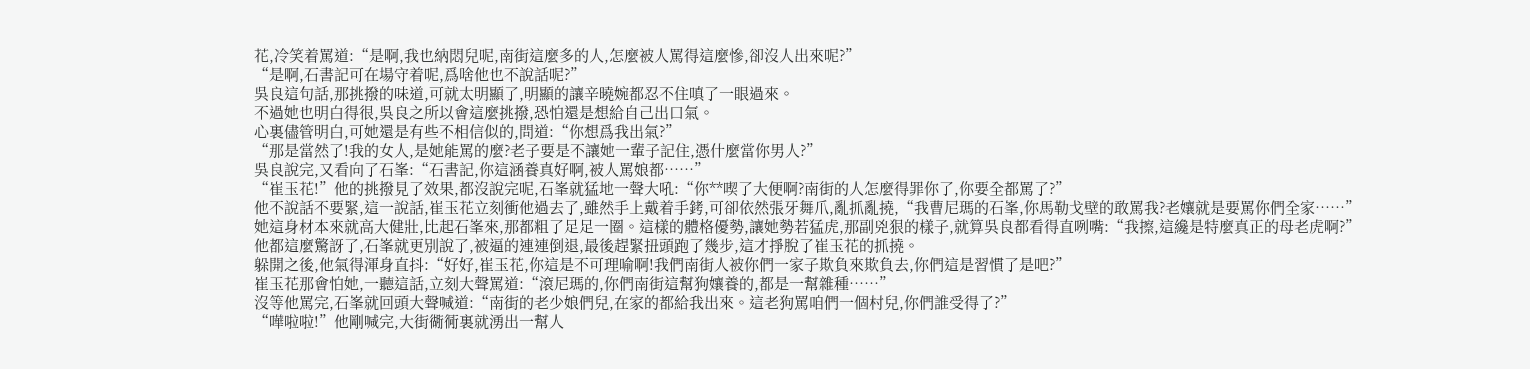花,冷笑着罵道:“是啊,我也納悶兒呢,南街這麼多的人,怎麼被人罵得這麼慘,卻沒人出來呢?”
“是啊,石書記可在場守着呢,爲啥他也不說話呢?”
吳良這句話,那挑撥的味道,可就太明顯了,明顯的讓辛曉婉都忍不住嗔了一眼過來。
不過她也明白得很,吳良之所以會這麼挑撥,恐怕還是想給自己出口氣。
心裏儘管明白,可她還是有些不相信似的,問道:“你想爲我出氣?”
“那是當然了!我的女人,是她能罵的麼?老子要是不讓她一輩子記住,憑什麼當你男人?”
吳良說完,又看向了石峯:“石書記,你這涵養真好啊,被人罵娘都……”
“崔玉花!”他的挑撥見了效果,都沒說完呢,石峯就猛地一聲大吼:“你**喫了大便啊?南街的人怎麼得罪你了,你要全都罵了?”
他不說話不要緊,這一說話,崔玉花立刻衝他過去了,雖然手上戴着手銬,可卻依然張牙舞爪,亂抓亂撓,“我曹尼瑪的石峯,你馬勒戈壁的敢罵我?老孃就是要罵你們全家……”
她這身材本來就高大健壯,比起石峯來,那都粗了足足一圈。這樣的體格優勢,讓她勢若猛虎,那副兇狠的樣子,就算吳良都看得直咧嘴:“我擦,這纔是特麼真正的母老虎啊?”
他都這麼驚訝了,石峯就更別說了,被逼的連連倒退,最後趕緊扭頭跑了幾步,這才掙脫了崔玉花的抓撓。
躲開之後,他氣得渾身直抖:“好好,崔玉花,你這是不可理喻啊!我們南街人被你們一家子欺負來欺負去,你們這是習慣了是吧?”
崔玉花那會怕她,一聽這話,立刻大聲罵道:“滾尼瑪的,你們南街這幫狗孃養的,都是一幫雜種……”
沒等他罵完,石峯就回頭大聲喊道:“南街的老少娘們兒,在家的都給我出來。這老狗罵咱們一個村兒,你們誰受得了?”
“嘩啦啦!”他剛喊完,大街衚衕裏就湧出一幫人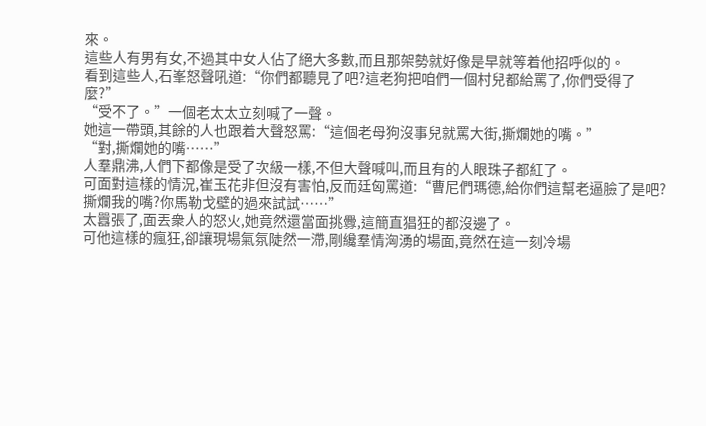來。
這些人有男有女,不過其中女人佔了絕大多數,而且那架勢就好像是早就等着他招呼似的。
看到這些人,石峯怒聲吼道:“你們都聽見了吧?這老狗把咱們一個村兒都給罵了,你們受得了麼?”
“受不了。”一個老太太立刻喊了一聲。
她這一帶頭,其餘的人也跟着大聲怒罵:“這個老母狗沒事兒就罵大街,撕爛她的嘴。”
“對,撕爛她的嘴……”
人羣鼎沸,人們下都像是受了次級一樣,不但大聲喊叫,而且有的人眼珠子都紅了。
可面對這樣的情況,崔玉花非但沒有害怕,反而廷匈罵道:“曹尼們瑪德,給你們這幫老逼臉了是吧?撕爛我的嘴?你馬勒戈壁的過來試試……”
太囂張了,面丟衆人的怒火,她竟然還當面挑釁,這簡直猖狂的都沒邊了。
可他這樣的瘋狂,卻讓現場氣氛陡然一滯,剛纔羣情洶湧的場面,竟然在這一刻冷場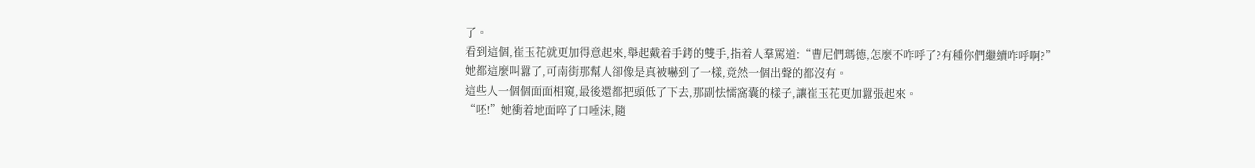了。
看到這個,崔玉花就更加得意起來,舉起戴着手銬的雙手,指着人羣罵道:“曹尼們瑪德,怎麼不咋呼了?有種你們繼續咋呼啊?”
她都這麼叫囂了,可南街那幫人卻像是真被嚇到了一樣,竟然一個出聲的都沒有。
這些人一個個面面相窺,最後還都把頭低了下去,那副怯懦窩囊的樣子,讓崔玉花更加囂張起來。
“呸!”她衝着地面啐了口唾沫,隨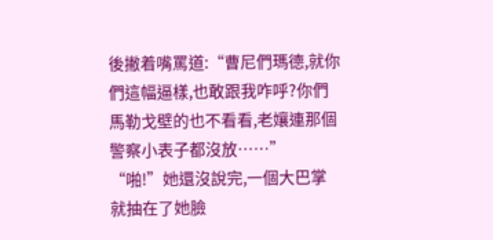後撇着嘴罵道:“曹尼們瑪德,就你們這幅逼樣,也敢跟我咋呼?你們馬勒戈壁的也不看看,老孃連那個警察小表子都沒放……”
“啪!”她還沒說完,一個大巴掌就抽在了她臉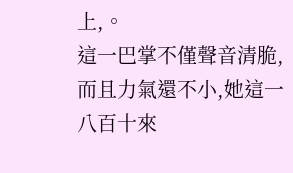上,。
這一巴掌不僅聲音清脆,而且力氣還不小,她這一八百十來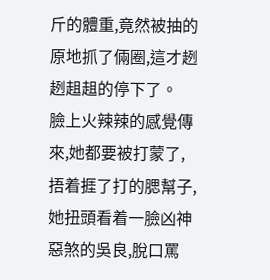斤的體重,竟然被抽的原地抓了倆圈,這才趔趔趄趄的停下了。
臉上火辣辣的感覺傳來,她都要被打蒙了,捂着捱了打的腮幫子,她扭頭看着一臉凶神惡煞的吳良,脫口罵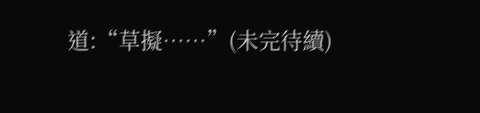道:“草擬……”(未完待續)